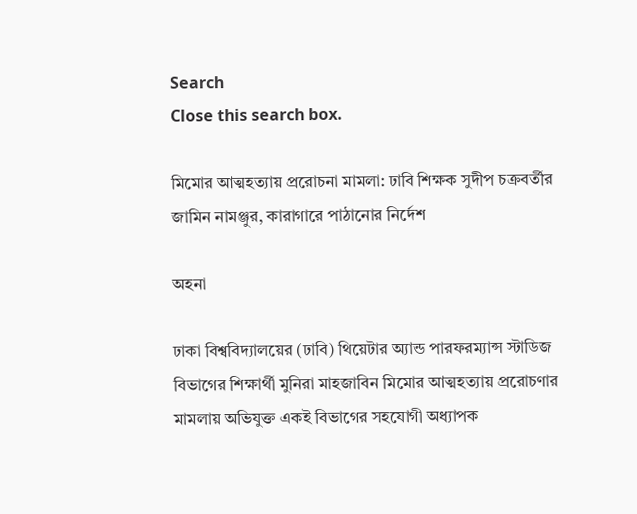Search
Close this search box.

মিমোর আত্মহত্যায় প্ররোচনা মামলা: ঢাবি শিক্ষক সুদীপ চক্রবর্তীর জামিন নামঞ্জুর, কারাগারে পাঠানোর নির্দেশ

অহনা

ঢাকা বিশ্ববিদ্যালয়ের (ঢাবি) থিয়েটার অ্যান্ড পারফরম্যান্স স্টাডিজ বিভাগের শিক্ষার্থী মুনিরা মাহজাবিন মিমোর আত্মহত্যায় প্ররোচণার মামলায় অভিযুক্ত একই বিভাগের সহযোগী অধ্যাপক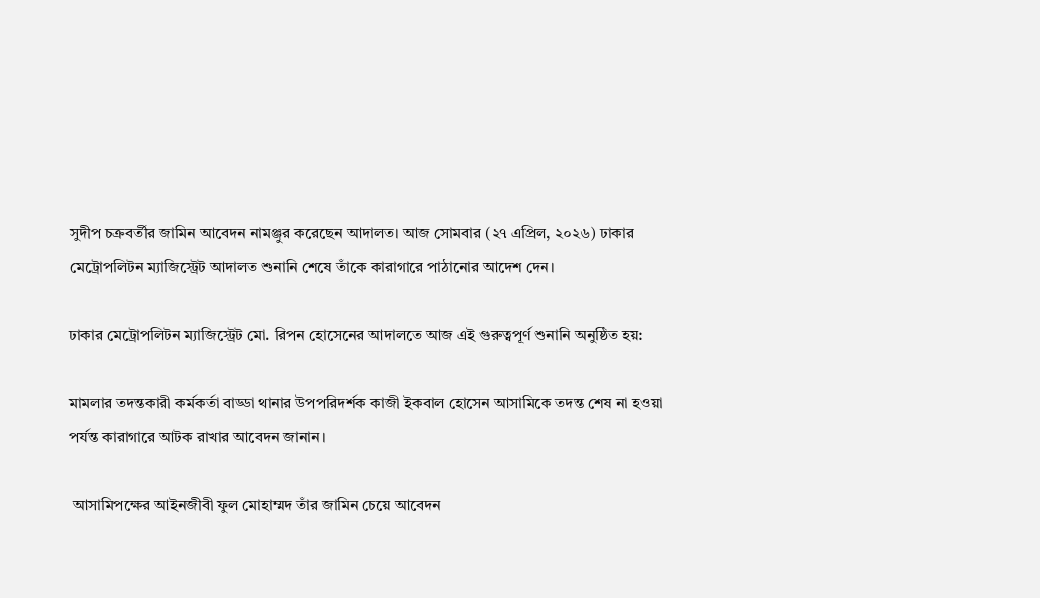সুদীপ চক্রবর্তীর জামিন আবেদন নামঞ্জুর করেছেন আদালত। আজ সোমবার (২৭ এপ্রিল, ২০২৬) ঢাকার মেট্রোপলিটন ম্যাজিস্ট্রেট আদালত শুনানি শেষে তাঁকে কারাগারে পাঠানোর আদেশ দেন।

ঢাকার মেট্রোপলিটন ম্যাজিস্ট্রেট মো. রিপন হোসেনের আদালতে আজ এই গুরুত্বপূর্ণ শুনানি অনুষ্ঠিত হয়:

মামলার তদন্তকারী কর্মকর্তা বাড্ডা থানার উপপরিদর্শক কাজী ইকবাল হোসেন আসামিকে তদন্ত শেষ না হওয়া পর্যন্ত কারাগারে আটক রাখার আবেদন জানান।

 আসামিপক্ষের আইনজীবী ফুল মোহাম্মদ তাঁর জামিন চেয়ে আবেদন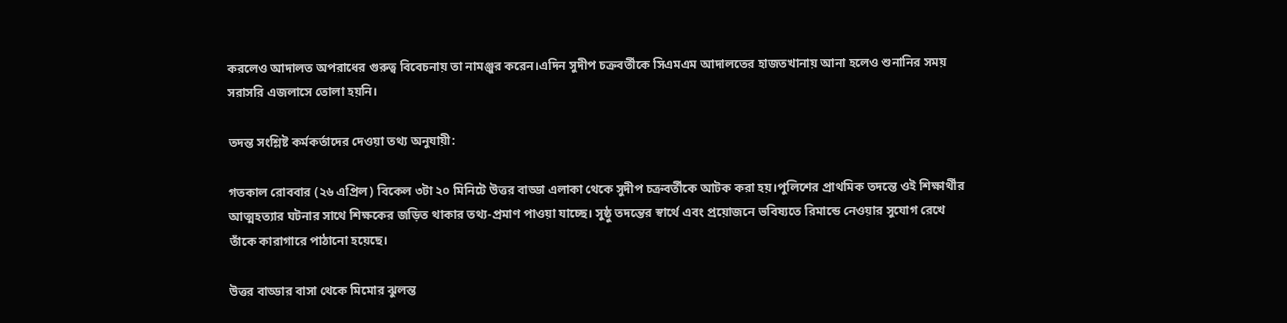করলেও আদালত অপরাধের গুরুত্ব বিবেচনায় তা নামঞ্জুর করেন।এদিন সুদীপ চক্রবর্তীকে সিএমএম আদালতের হাজতখানায় আনা হলেও শুনানির সময় সরাসরি এজলাসে তোলা হয়নি।

তদন্ত সংশ্লিষ্ট কর্মকর্তাদের দেওয়া তথ্য অনুযায়ী:

গতকাল রোববার (২৬ এপ্রিল) বিকেল ৩টা ২০ মিনিটে উত্তর বাড্ডা এলাকা থেকে সুদীপ চক্রবর্তীকে আটক করা হয়।পুলিশের প্রাথমিক তদন্তে ওই শিক্ষার্থীর আত্মহত্যার ঘটনার সাথে শিক্ষকের জড়িত থাকার তথ্য-প্রমাণ পাওয়া যাচ্ছে। সুষ্ঠু তদন্তের স্বার্থে এবং প্রয়োজনে ভবিষ্যতে রিমান্ডে নেওয়ার সুযোগ রেখে তাঁকে কারাগারে পাঠানো হয়েছে।

উত্তর বাড্ডার বাসা থেকে মিমোর ঝুলন্ত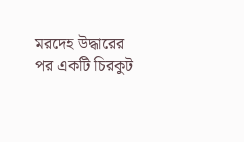মরদেহ উদ্ধারের পর একটি চিরকুট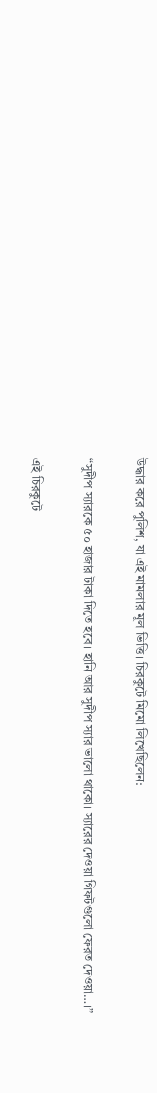উদ্ধার করে পুলিশ, যা এই মামলার মূল ভিত্তি। চিরকুটে মিমো লিখেছিলেন:

“সুদীপ স্যারকে ৫০ হাজার টাকা দিতে হবে। হানি আর সুদীপ স্যার ভালো থাকো। স্যারের দেওয়া গিফটগুলো ফেরত দেওয়া…।”

এই চিরকুটে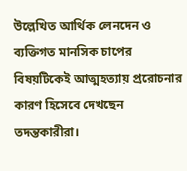উল্লেখিত আর্থিক লেনদেন ও ব্যক্তিগত মানসিক চাপের বিষয়টিকেই আত্মহত্যায় প্ররোচনার কারণ হিসেবে দেখছেন তদন্তকারীরা।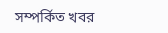সম্পর্কিত খবর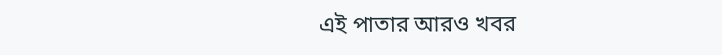এই পাতার আরও খবর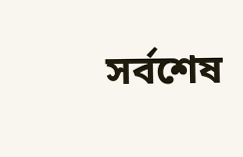সর্বশেষ